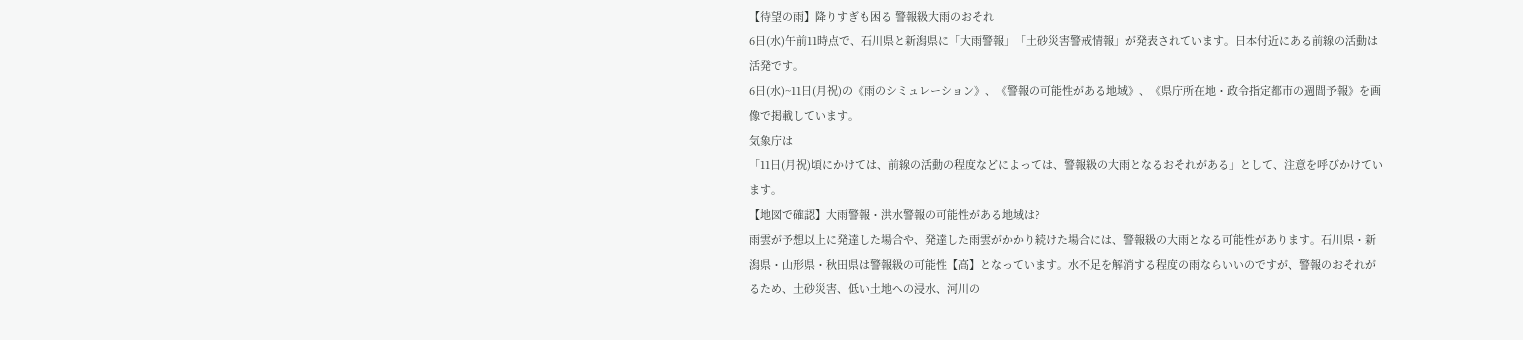【待望の雨】降りすぎも困る 警報級大雨のおそれ
6日(水)午前11時点で、石川県と新潟県に「大雨警報」「土砂災害警戒情報」が発表されています。日本付近にある前線の活動は活発です。
6日(水)~11日(月祝)の《雨のシミュレーション》、《警報の可能性がある地域》、《県庁所在地・政令指定都市の週間予報》を画像で掲載しています。
気象庁は
「11日(月祝)頃にかけては、前線の活動の程度などによっては、警報級の大雨となるおそれがある」として、注意を呼びかけています。
【地図で確認】大雨警報・洪水警報の可能性がある地域は?
雨雲が予想以上に発達した場合や、発達した雨雲がかかり続けた場合には、警報級の大雨となる可能性があります。石川県・新潟県・山形県・秋田県は警報級の可能性【高】となっています。水不足を解消する程度の雨ならいいのですが、警報のおそれがるため、土砂災害、低い土地への浸水、河川の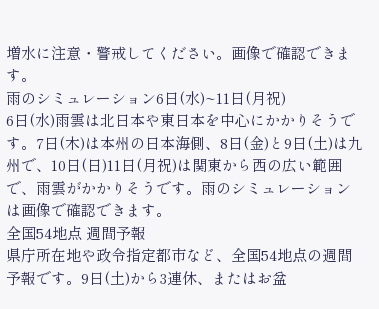増水に注意・警戒してください。画像で確認できます。
雨のシミュレーション6日(水)~11日(月祝)
6日(水)雨雲は北日本や東日本を中心にかかりそうです。7日(木)は本州の日本海側、8日(金)と9日(土)は九州で、10日(日)11日(月祝)は関東から西の広い範囲で、雨雲がかかりそうです。雨のシミュレーションは画像で確認できます。
全国54地点 週間予報
県庁所在地や政令指定都市など、全国54地点の週間予報です。9日(土)から3連休、またはお盆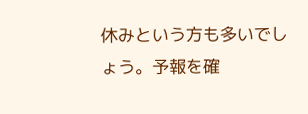休みという方も多いでしょう。予報を確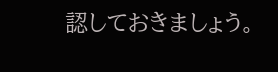認しておきましょう。